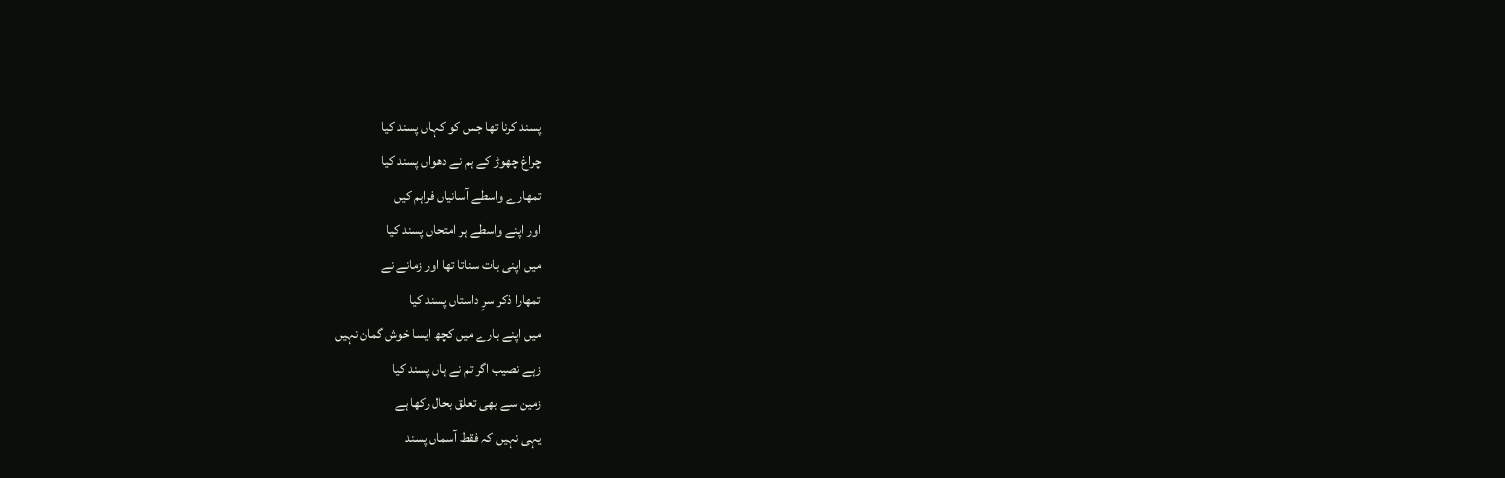پسند کرنا تھا جس کو کہاں پسند کیا
چراغ چھوڑ کے ہم نے دھواں پسند کیا
تمھارے واسطے آسانیاں فراہم کیں
اور اپنے واسطے ہر امتحاں پسند کیا
میں اپنی بات سناتا تھا اور زمانے نے
تمھارا ذکر سرِ داستاں پسند کیا
میں اپنے بارے میں کچھ ایسا خوش گمان نہیں
زہے نصیب اگر تم نے ہاں پسند کیا
زمین سے بھی تعلق بحال رکھا ہے
یہی نہیں کہ فقط آسماں پسند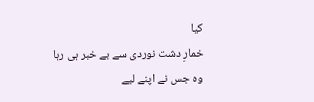کیا
خمارِ دشت نوردی سے بے خبر ہی رہا
وہ جس نے اپنے لیے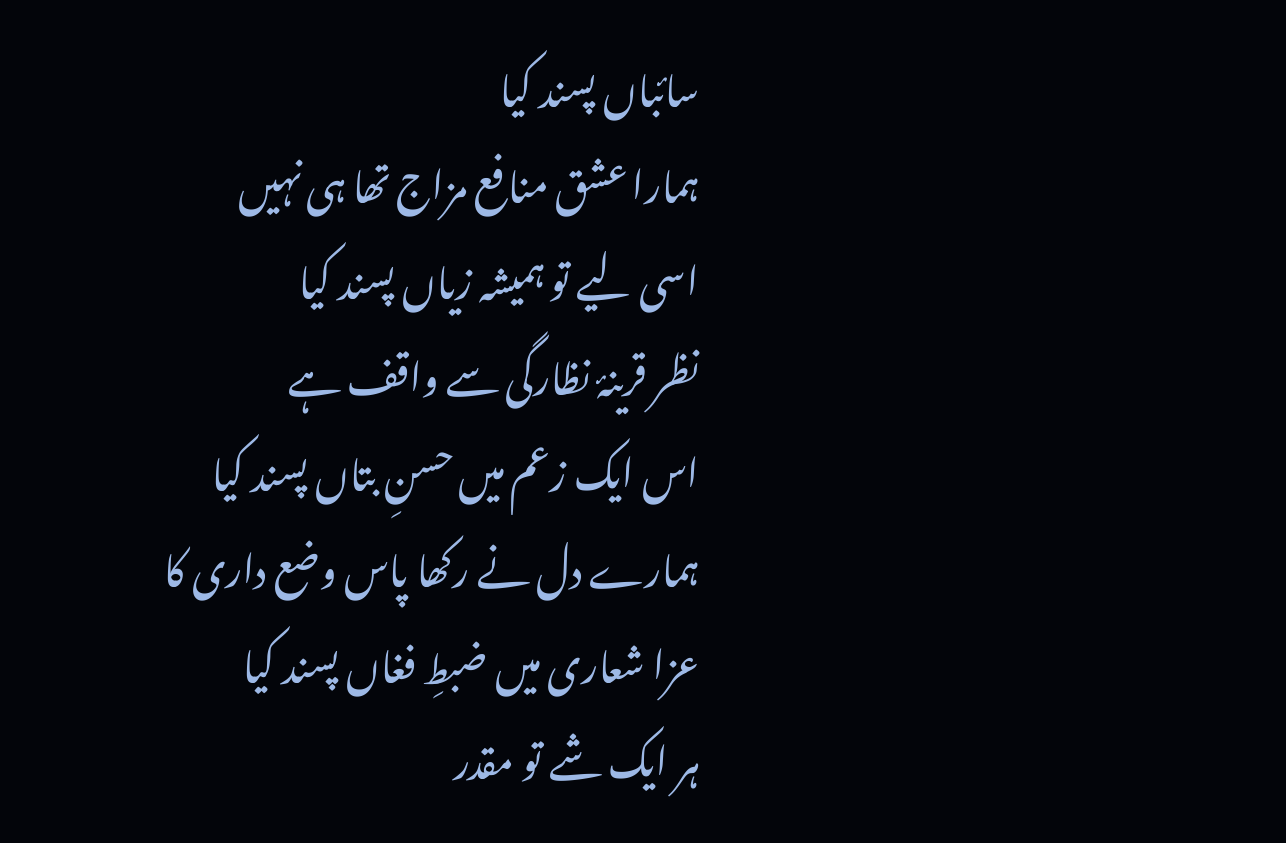سائباں پسند کیا
ہمارا عشق منافع مزاج تھا ہی نہیں
اسی لیے تو ہمیشہ زیاں پسند کیا
نظر قرینۂ نظارگی سے واقف ہے
اس ایک زعم میں حسنِ بتاں پسند کیا
ہمارے دل نے رکھا پاس وضع داری کا
عزا شعاری میں ضبطِ فغاں پسند کیا
ہر ایک شے تو مقدر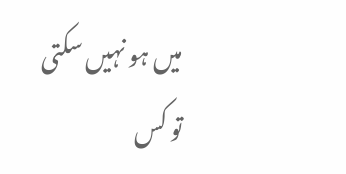میں ہو نہیں سکتی
تو کس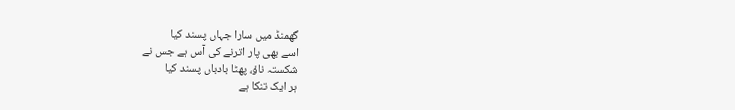گھمنڈ میں سارا جہاں پسند کیا
اسے بھی پار اترنے کی آس ہے جس نے
شکستہ ناؤ، پھٹا بادباں پسند کیا
ہر ایک تنکا ہے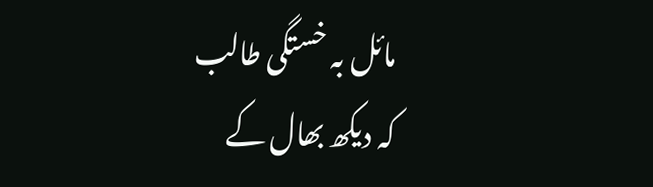مائل بہ خستگی طالب
کہ دیکھ بھال کے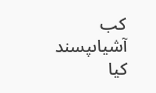کب آشیاںپسند کیا